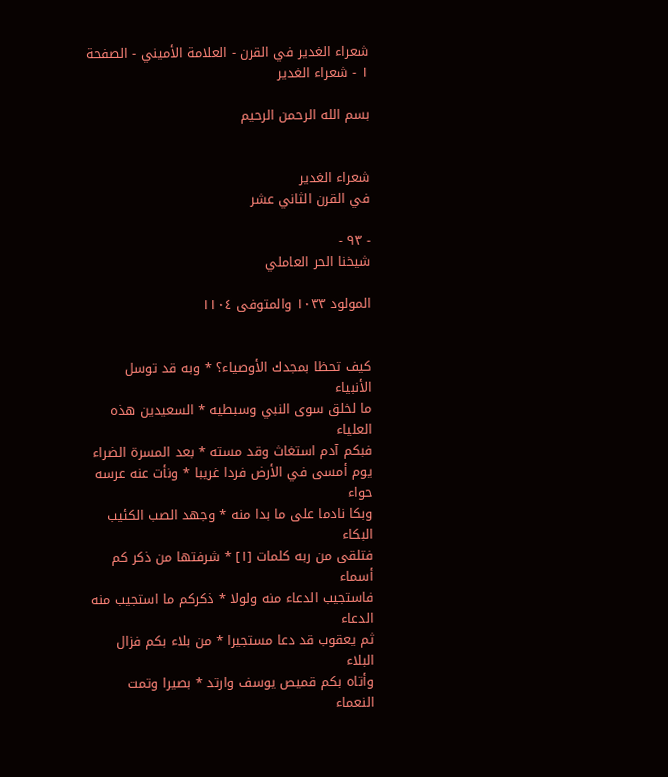شعراء الغدير في القرن - العلامة الأميني - الصفحة ١ - شعراء الغدير

بسم الله الرحمن الرحيم


شعراء الغدير
في القرن الثاني عشر

- ٩٣ -
شيخنا الحر العاملي

المولود ١٠٣٣ والمتوفى ١١٠٤


كيف تحظا بمجدك الأوصياء؟ * وبه قد توسل الأنبياء
ما لخلق سوى النبي وسبطيه * السعيدين هذه العلياء
فبكم آدم استغاث وقد مسته * بعد المسرة الضراء
يوم أمسى في الأرض فردا غريبا * ونأت عنه عرسه حواء
وبكا نادما على ما بدا منه * وجهد الصب الكئيب البكاء
فتلقى من ربه كلمات [١] * شرفتها من ذكر كم أسماء
فاستجيب الدعاء منه ولولا * ذكركم ما استجيب منه الدعاء
ثم يعقوب قد دعا مستجيرا * من بلاء بكم فزال البلاء
وأتاه بكم قميص يوسف وارتد * بصيرا وتمت النعماء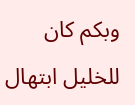وبكم كان للخليل ابتهال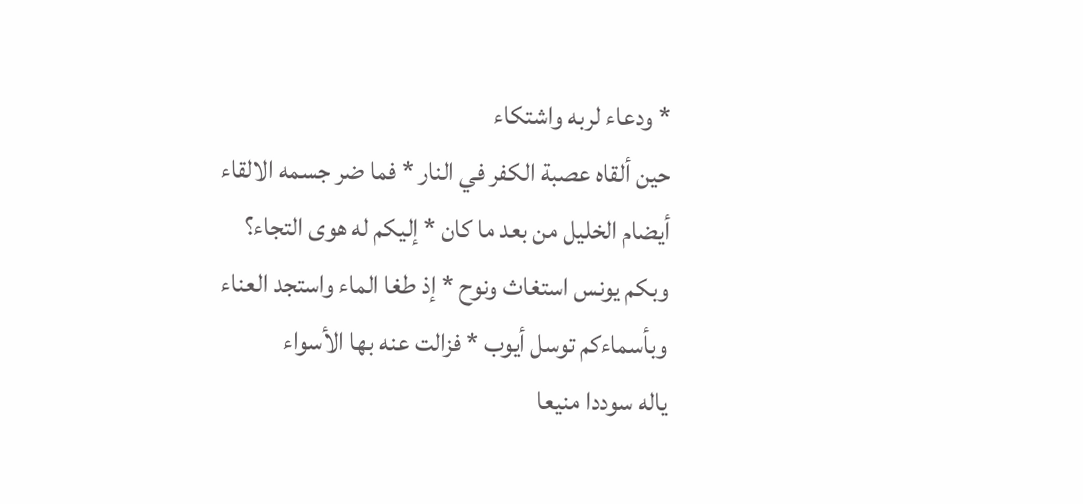* ودعاء لربه واشتكاء
حين ألقاه عصبة الكفر في النار * فما ضر جسمه الالقاء
أيضام الخليل من بعد ما كان * إليكم له هوى التجاء؟
وبكم يونس استغاث ونوح * إذ طغا الماء واستجد العناء
وبأسماءكم توسل أيوب * فزالت عنه بها الأسواء
ياله سوددا منيعا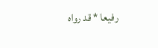رفيعا * قد رواه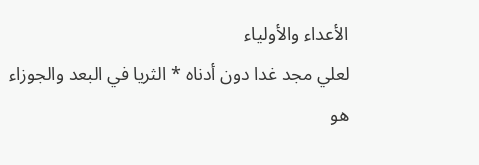الأعداء والأولياء
لعلي مجد غدا دون أدناه * الثريا في البعد والجوزاء
هو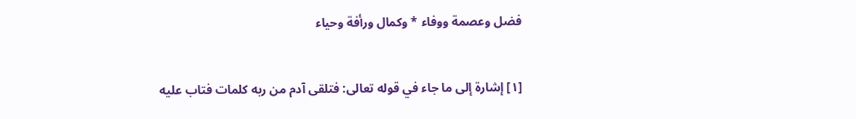فضل وعصمة ووفاء * وكمال ورأفة وحياء


[١] إشارة إلى ما جاء في قوله تعالى: فتلقى آدم من ربه كلمات فتاب عليه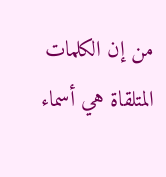من إن الكلمات المتلقاة هي أسماء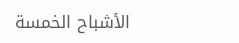الأشباح الخمسة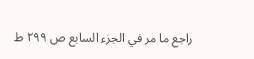راجع ما مر في الجزء السابع ص ٢٩٩ ط